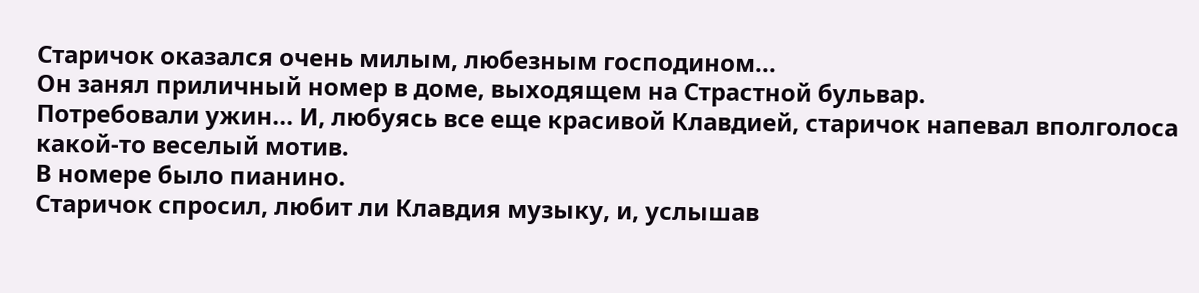Старичок оказался очень милым, любезным господином...
Он занял приличный номер в доме, выходящем на Страстной бульвар.
Потребовали ужин... И, любуясь все еще красивой Клавдией, старичок напевал вполголоса какой-то веселый мотив.
В номере было пианино.
Старичок спросил, любит ли Клавдия музыку, и, услышав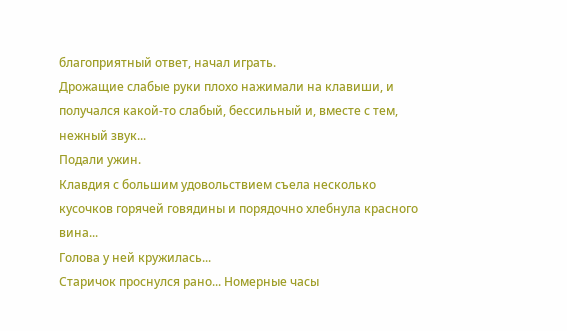благоприятный ответ, начал играть.
Дрожащие слабые руки плохо нажимали на клавиши, и получался какой-то слабый, бессильный и, вместе с тем, нежный звук...
Подали ужин.
Клавдия с большим удовольствием съела несколько кусочков горячей говядины и порядочно хлебнула красного вина...
Голова у ней кружилась...
Старичок проснулся рано... Номерные часы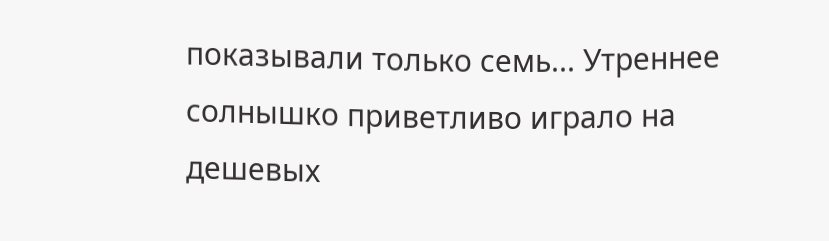показывали только семь... Утреннее солнышко приветливо играло на дешевых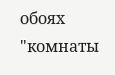обоях "комнаты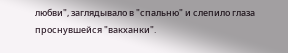любви", заглядывало в "спальню" и слепило глаза проснувшейся "вакханки".